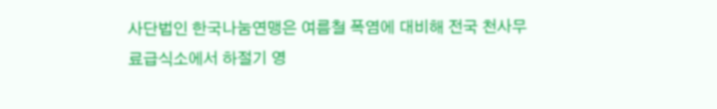사단법인 한국나눔연맹은 여름철 폭염에 대비해 전국 천사무료급식소에서 하절기 영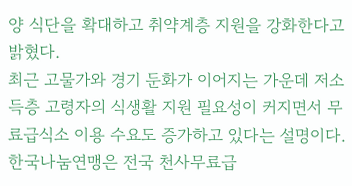양 식단을 확대하고 취약계층 지원을 강화한다고 밝혔다.
최근 고물가와 경기 둔화가 이어지는 가운데 저소득층 고령자의 식생활 지원 필요성이 커지면서 무료급식소 이용 수요도 증가하고 있다는 설명이다.
한국나눔연맹은 전국 천사무료급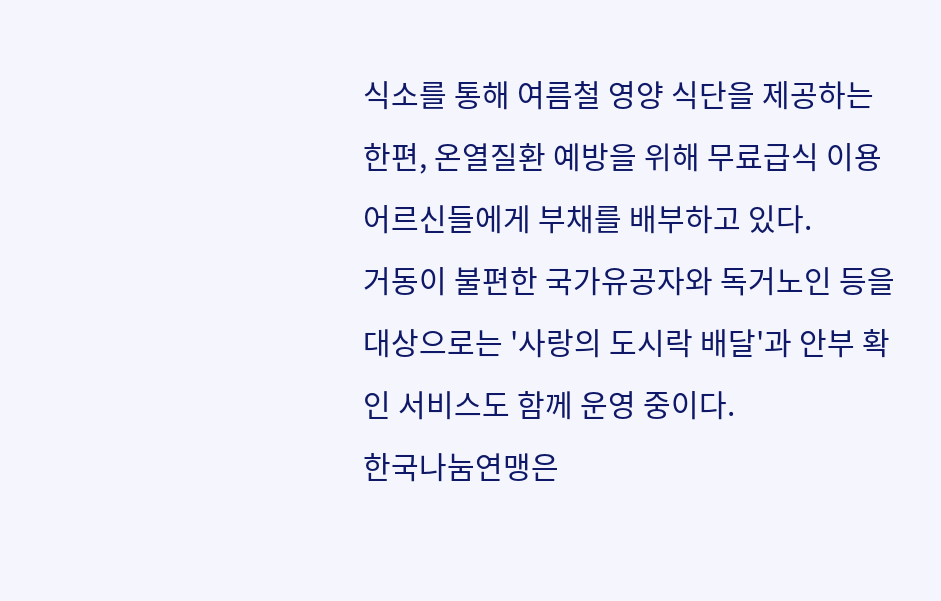식소를 통해 여름철 영양 식단을 제공하는 한편, 온열질환 예방을 위해 무료급식 이용 어르신들에게 부채를 배부하고 있다.
거동이 불편한 국가유공자와 독거노인 등을 대상으로는 '사랑의 도시락 배달'과 안부 확인 서비스도 함께 운영 중이다.
한국나눔연맹은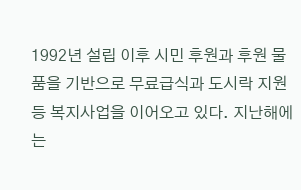1992년 설립 이후 시민 후원과 후원 물품을 기반으로 무료급식과 도시락 지원 등 복지사업을 이어오고 있다. 지난해에는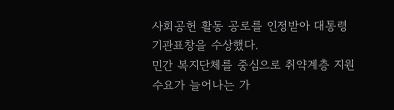사회공헌 활동 공로를 인정받아 대통령 기관표창을 수상했다.
민간 복지단체를 중심으로 취약계층 지원 수요가 늘어나는 가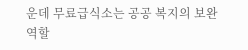운데 무료급식소는 공공 복지의 보완 역할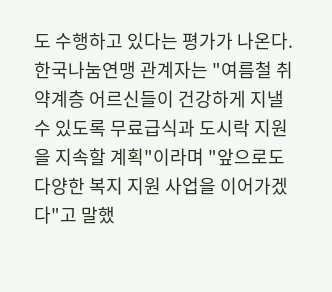도 수행하고 있다는 평가가 나온다.
한국나눔연맹 관계자는 "여름철 취약계층 어르신들이 건강하게 지낼 수 있도록 무료급식과 도시락 지원을 지속할 계획"이라며 "앞으로도 다양한 복지 지원 사업을 이어가겠다"고 말했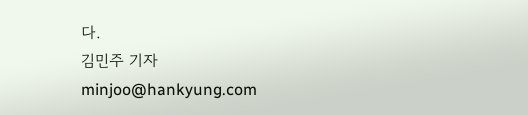다.
김민주 기자 minjoo@hankyung.com